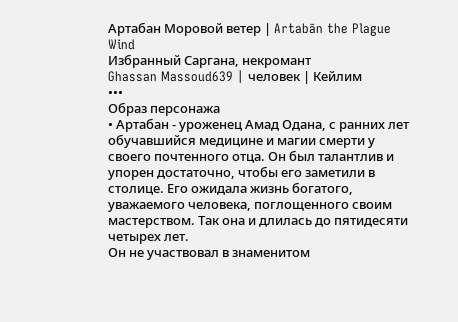Артабан Моровой ветер | Artabān the Plague Wind
Избранный Саргана, некромант
Ghassan Massoud639 | человек | Кейлим
•••
Образ персонажа
• Артабан - уроженец Амад Одана, с ранних лет обучавшийся медицине и магии смерти у своего почтенного отца. Он был талантлив и упорен достаточно, чтобы его заметили в столице. Его ожидала жизнь богатого, уважаемого человека, поглощенного своим мастерством. Так она и длилась до пятидесяти четырех лет.
Он не участвовал в знаменитом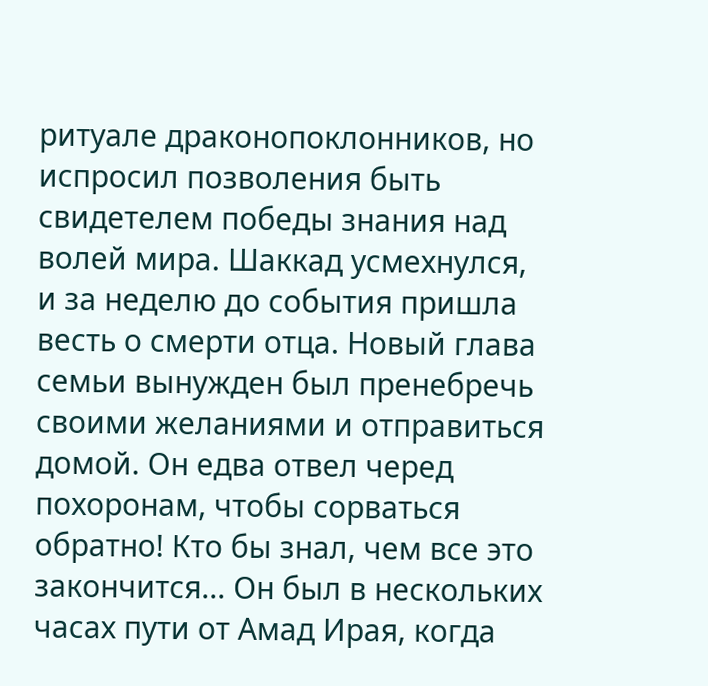ритуале драконопоклонников, но испросил позволения быть свидетелем победы знания над волей мира. Шаккад усмехнулся, и за неделю до события пришла весть о смерти отца. Новый глава семьи вынужден был пренебречь своими желаниями и отправиться домой. Он едва отвел черед похоронам, чтобы сорваться обратно! Кто бы знал, чем все это закончится... Он был в нескольких часах пути от Амад Ирая, когда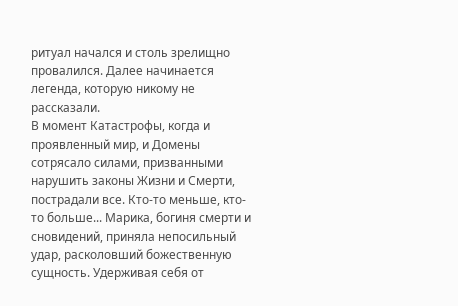ритуал начался и столь зрелищно провалился. Далее начинается легенда, которую никому не рассказали.
В момент Катастрофы, когда и проявленный мир, и Домены сотрясало силами, призванными нарушить законы Жизни и Смерти, пострадали все. Кто-то меньше, кто-то больше... Марика, богиня смерти и сновидений, приняла непосильный удар, расколовший божественную сущность. Удерживая себя от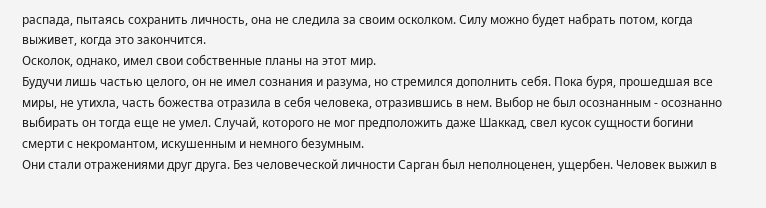распада, пытаясь сохранить личность, она не следила за своим осколком. Силу можно будет набрать потом, когда выживет, когда это закончится.
Осколок, однако, имел свои собственные планы на этот мир.
Будучи лишь частью целого, он не имел сознания и разума, но стремился дополнить себя. Пока буря, прошедшая все миры, не утихла, часть божества отразила в себя человека, отразившись в нем. Выбор не был осознанным - осознанно выбирать он тогда еще не умел. Случай, которого не мог предположить даже Шаккад, свел кусок сущности богини смерти с некромантом, искушенным и немного безумным.
Они стали отражениями друг друга. Без человеческой личности Сарган был неполноценен, ущербен. Человек выжил в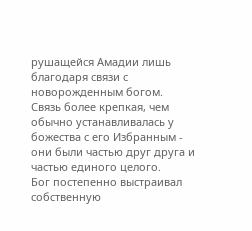рушащейся Амадии лишь благодаря связи с новорожденным богом. Связь более крепкая, чем обычно устанавливалась у божества с его Избранным - они были частью друг друга и частью единого целого.
Бог постепенно выстраивал собственную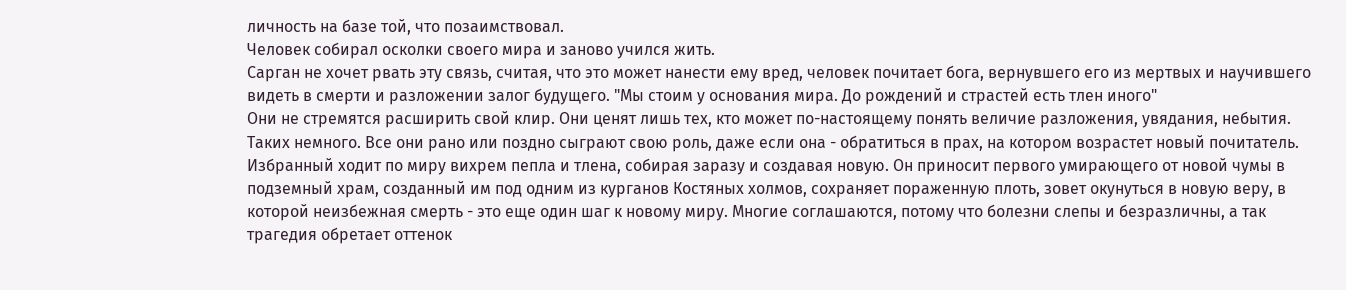личность на базе той, что позаимствовал.
Человек собирал осколки своего мира и заново учился жить.
Сарган не хочет рвать эту связь, считая, что это может нанести ему вред, человек почитает бога, вернувшего его из мертвых и научившего видеть в смерти и разложении залог будущего. "Мы стоим у основания мира. До рождений и страстей есть тлен иного"
Они не стремятся расширить свой клир. Они ценят лишь тех, кто может по-настоящему понять величие разложения, увядания, небытия. Таких немного. Все они рано или поздно сыграют свою роль, даже если она - обратиться в прах, на котором возрастет новый почитатель.
Избранный ходит по миру вихрем пепла и тлена, собирая заразу и создавая новую. Он приносит первого умирающего от новой чумы в подземный храм, созданный им под одним из курганов Костяных холмов, сохраняет пораженную плоть, зовет окунуться в новую веру, в которой неизбежная смерть - это еще один шаг к новому миру. Многие соглашаются, потому что болезни слепы и безразличны, а так трагедия обретает оттенок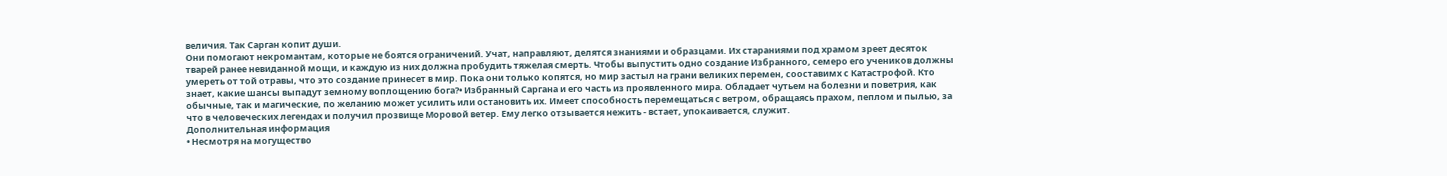величия. Так Сарган копит души.
Они помогают некромантам, которые не боятся ограничений. Учат, направляют, делятся знаниями и образцами. Их стараниями под храмом зреет десяток тварей ранее невиданной мощи, и каждую из них должна пробудить тяжелая смерть. Чтобы выпустить одно создание Избранного, семеро его учеников должны умереть от той отравы, что это создание принесет в мир. Пока они только копятся, но мир застыл на грани великих перемен, сооставимх с Катастрофой. Кто знает, какие шансы выпадут земному воплощению бога?• Избранный Саргана и его часть из проявленного мира. Обладает чутьем на болезни и поветрия, как обычные, так и магические, по желанию может усилить или остановить их. Имеет способность перемещаться с ветром, обращаясь прахом, пеплом и пылью, за что в человеческих легендах и получил прозвище Моровой ветер. Ему легко отзывается нежить - встает, упокаивается, служит.
Дополнительная информация
• Несмотря на могущество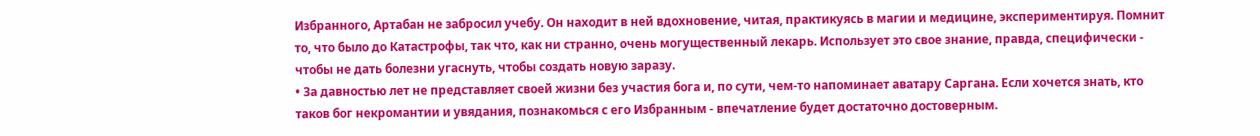Избранного, Артабан не забросил учебу. Он находит в ней вдохновение, читая, практикуясь в магии и медицине, экспериментируя. Помнит то, что было до Катастрофы, так что, как ни странно, очень могущественный лекарь. Использует это свое знание, правда, специфически - чтобы не дать болезни угаснуть, чтобы создать новую заразу.
• За давностью лет не представляет своей жизни без участия бога и, по сути, чем-то напоминает аватару Саргана. Если хочется знать, кто таков бог некромантии и увядания, познакомься с его Избранным - впечатление будет достаточно достоверным.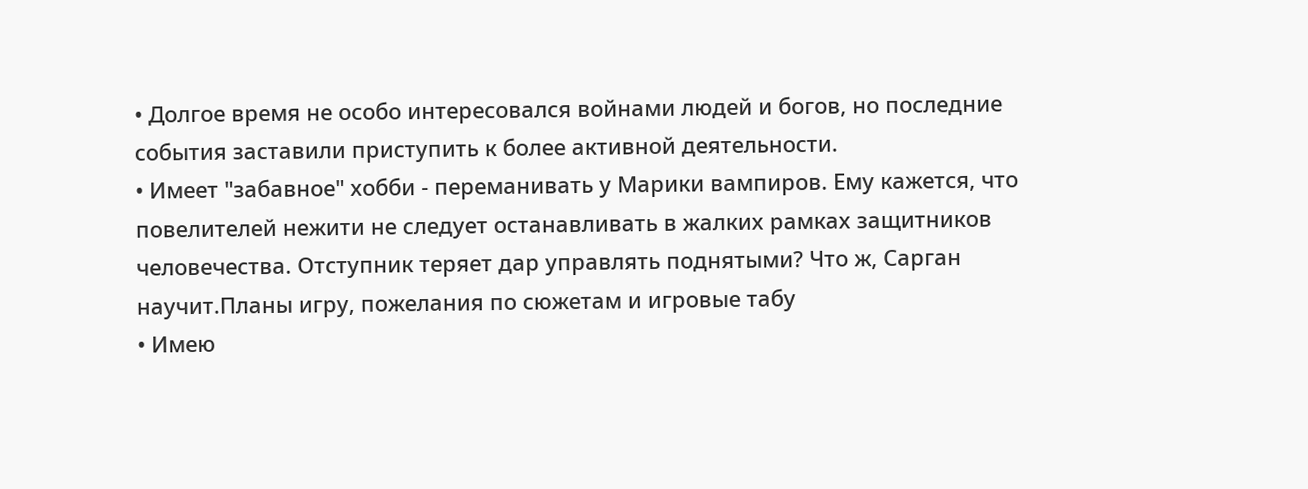• Долгое время не особо интересовался войнами людей и богов, но последние события заставили приступить к более активной деятельности.
• Имеет "забавное" хобби - переманивать у Марики вампиров. Ему кажется, что повелителей нежити не следует останавливать в жалких рамках защитников человечества. Отступник теряет дар управлять поднятыми? Что ж, Сарган научит.Планы игру, пожелания по сюжетам и игровые табу
• Имею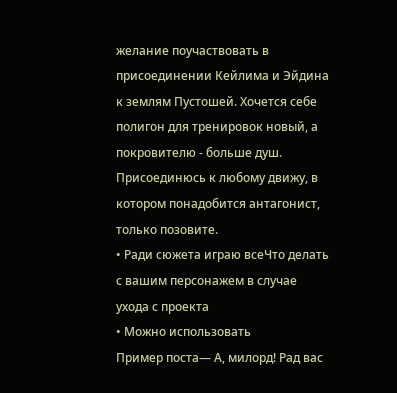желание поучаствовать в присоединении Кейлима и Эйдина к землям Пустошей. Хочется себе полигон для тренировок новый, а покровителю - больше душ. Присоединюсь к любому движу, в котором понадобится антагонист, только позовите.
• Ради сюжета играю всеЧто делать с вашим персонажем в случае ухода с проекта
• Можно использовать
Пример поста— А, милорд! Рад вас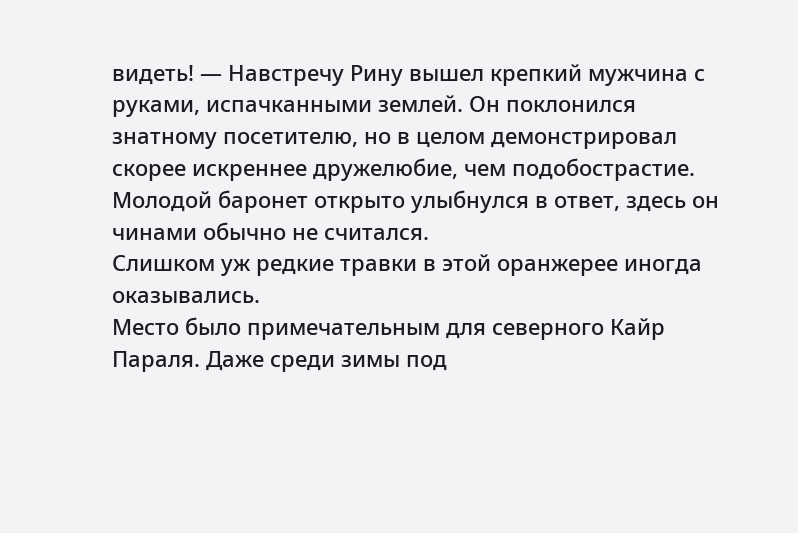видеть! — Навстречу Рину вышел крепкий мужчина с руками, испачканными землей. Он поклонился знатному посетителю, но в целом демонстрировал скорее искреннее дружелюбие, чем подобострастие. Молодой баронет открыто улыбнулся в ответ, здесь он чинами обычно не считался.
Слишком уж редкие травки в этой оранжерее иногда оказывались.
Место было примечательным для северного Кайр Параля. Даже среди зимы под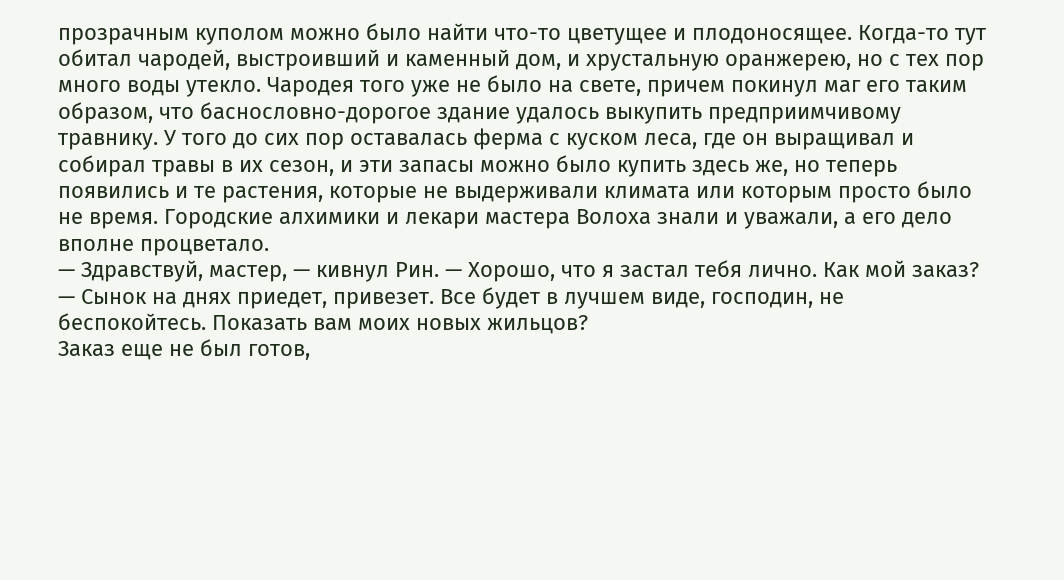прозрачным куполом можно было найти что-то цветущее и плодоносящее. Когда-то тут обитал чародей, выстроивший и каменный дом, и хрустальную оранжерею, но с тех пор много воды утекло. Чародея того уже не было на свете, причем покинул маг его таким образом, что баснословно-дорогое здание удалось выкупить предприимчивому травнику. У того до сих пор оставалась ферма с куском леса, где он выращивал и собирал травы в их сезон, и эти запасы можно было купить здесь же, но теперь появились и те растения, которые не выдерживали климата или которым просто было не время. Городские алхимики и лекари мастера Волоха знали и уважали, а его дело вполне процветало.
— Здравствуй, мастер, — кивнул Рин. — Хорошо, что я застал тебя лично. Как мой заказ?
— Сынок на днях приедет, привезет. Все будет в лучшем виде, господин, не беспокойтесь. Показать вам моих новых жильцов?
Заказ еще не был готов,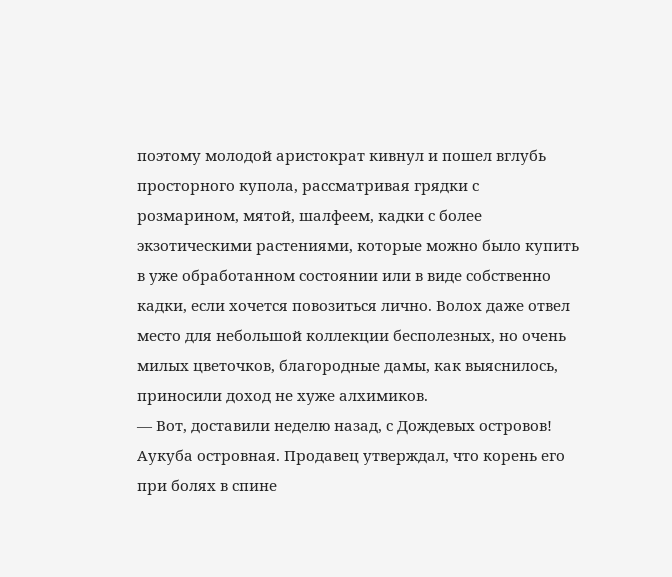поэтому молодой аристократ кивнул и пошел вглубь просторного купола, рассматривая грядки с розмарином, мятой, шалфеем, кадки с более экзотическими растениями, которые можно было купить в уже обработанном состоянии или в виде собственно кадки, если хочется повозиться лично. Волох даже отвел место для небольшой коллекции бесполезных, но очень милых цветочков, благородные дамы, как выяснилось, приносили доход не хуже алхимиков.
— Вот, доставили неделю назад, с Дождевых островов! Аукуба островная. Продавец утверждал, что корень его при болях в спине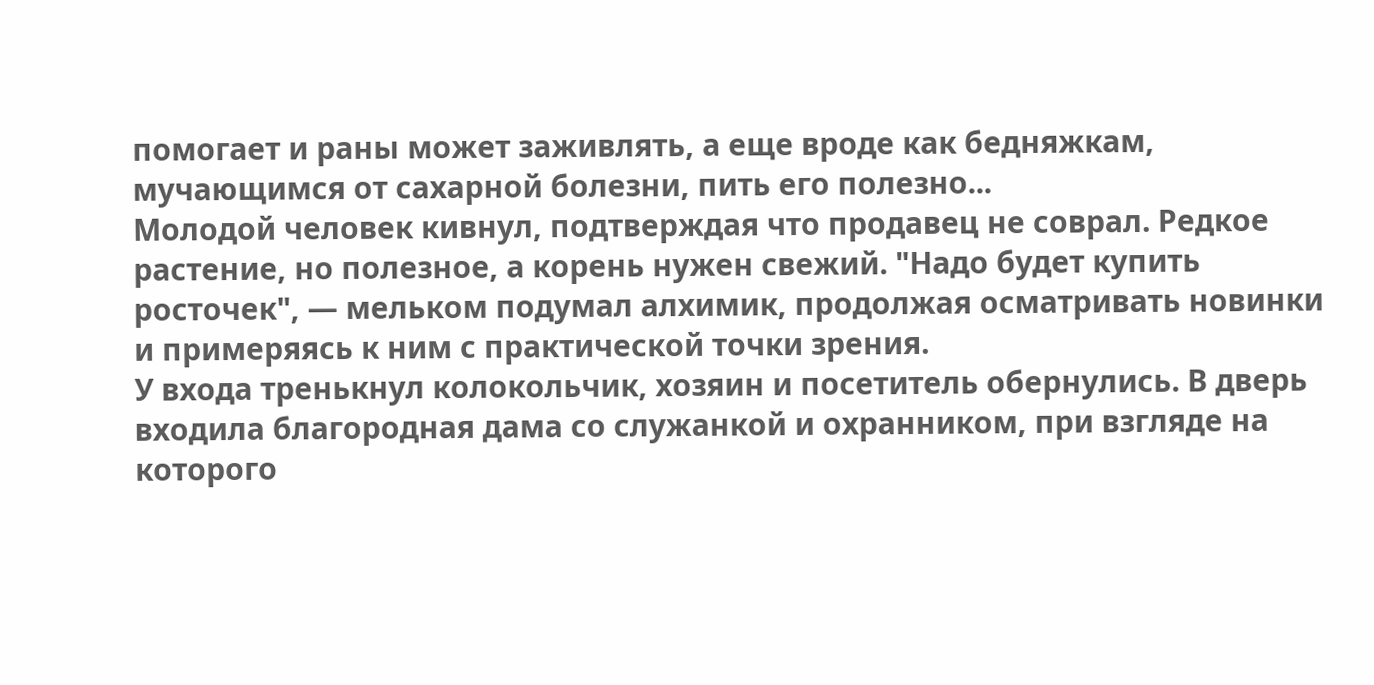помогает и раны может заживлять, а еще вроде как бедняжкам, мучающимся от сахарной болезни, пить его полезно...
Молодой человек кивнул, подтверждая что продавец не соврал. Редкое растение, но полезное, а корень нужен свежий. "Надо будет купить росточек", — мельком подумал алхимик, продолжая осматривать новинки и примеряясь к ним с практической точки зрения.
У входа тренькнул колокольчик, хозяин и посетитель обернулись. В дверь входила благородная дама со служанкой и охранником, при взгляде на которого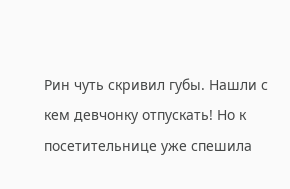Рин чуть скривил губы. Нашли с кем девчонку отпускать! Но к посетительнице уже спешила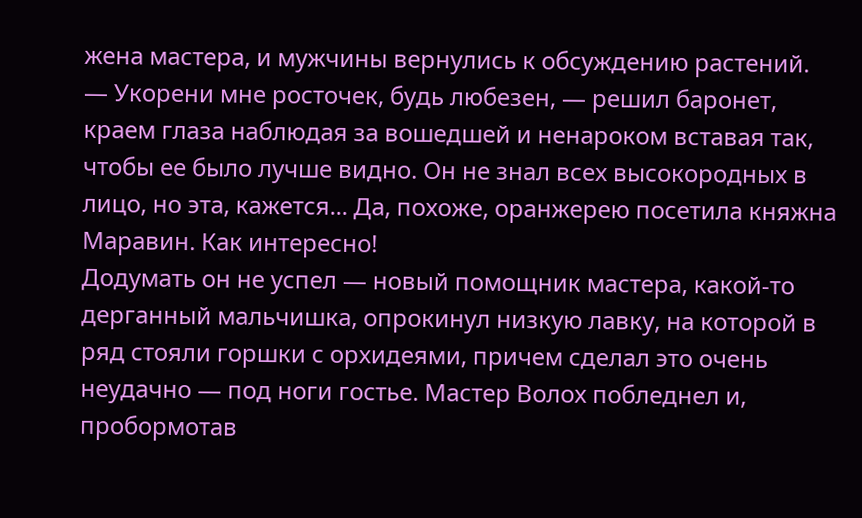жена мастера, и мужчины вернулись к обсуждению растений.
— Укорени мне росточек, будь любезен, — решил баронет, краем глаза наблюдая за вошедшей и ненароком вставая так, чтобы ее было лучше видно. Он не знал всех высокородных в лицо, но эта, кажется... Да, похоже, оранжерею посетила княжна Маравин. Как интересно!
Додумать он не успел — новый помощник мастера, какой-то дерганный мальчишка, опрокинул низкую лавку, на которой в ряд стояли горшки с орхидеями, причем сделал это очень неудачно — под ноги гостье. Мастер Волох побледнел и, пробормотав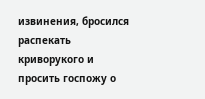извинения, бросился распекать криворукого и просить госпожу о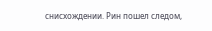снисхождении. Рин пошел следом,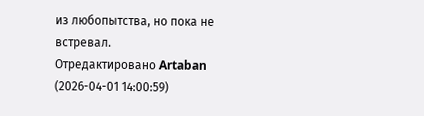из любопытства, но пока не встревал.
Отредактировано Artaban (2026-04-01 14:00:59)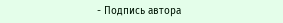- Подпись автора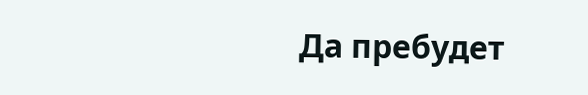Да пребудет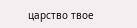царство твое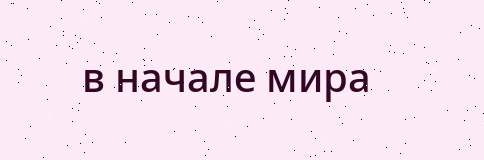в начале мира